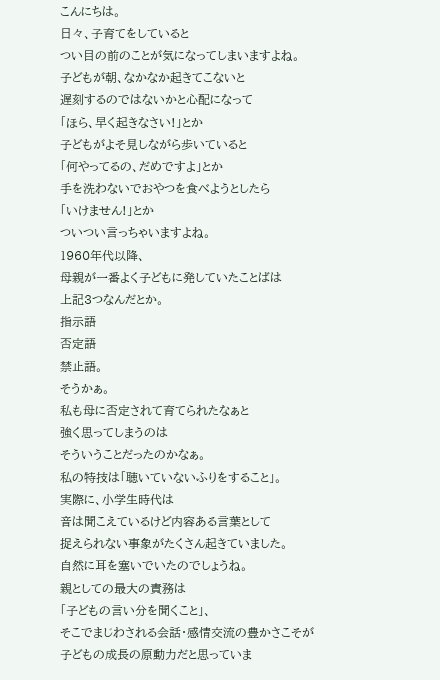こんにちは。
日々、子育てをしていると
つい目の前のことが気になってしまいますよね。
子どもが朝、なかなか起きてこないと
遅刻するのではないかと心配になって
「ほら、早く起きなさい!」とか
子どもがよそ見しながら歩いていると
「何やってるの、だめですよ」とか
手を洗わないでおやつを食べようとしたら
「いけません!」とか
ついつい言っちゃいますよね。
1960年代以降、
母親が一番よく子どもに発していたことばは
上記3つなんだとか。
指示語
否定語
禁止語。
そうかぁ。
私も母に否定されて育てられたなぁと
強く思ってしまうのは
そういうことだったのかなぁ。
私の特技は「聴いていないふりをすること」。
実際に、小学生時代は
音は聞こえているけど内容ある言葉として
捉えられない事象がたくさん起きていました。
自然に耳を塞いでいたのでしょうね。
親としての最大の責務は
「子どもの言い分を聞くこと」、
そこでまじわされる会話・感情交流の豊かさこそが
子どもの成長の原動力だと思っていま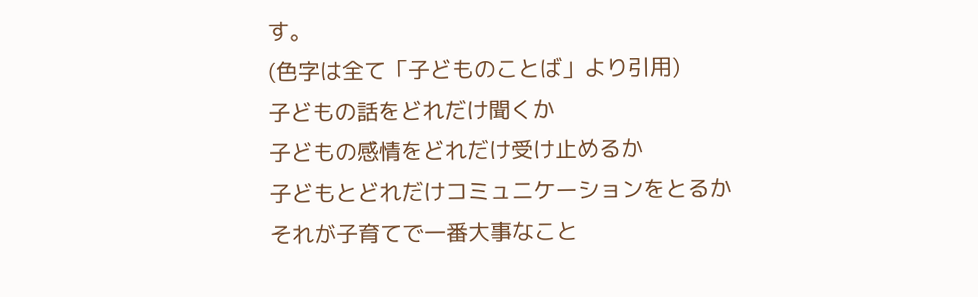す。
(色字は全て「子どものことば」より引用)
子どもの話をどれだけ聞くか
子どもの感情をどれだけ受け止めるか
子どもとどれだけコミュニケーションをとるか
それが子育てで一番大事なこと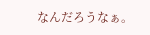なんだろうなぁ。